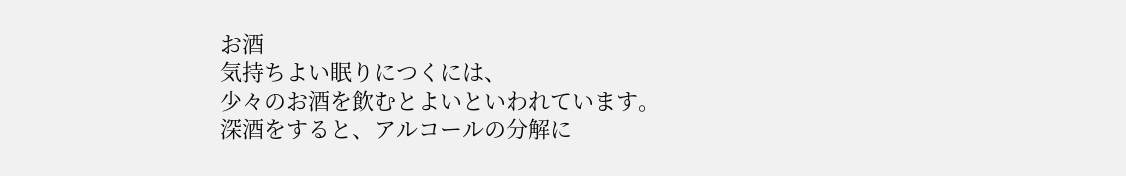お酒
気持ちよい眠りにつくには、
少々のお酒を飲むとよいといわれています。
深酒をすると、アルコールの分解に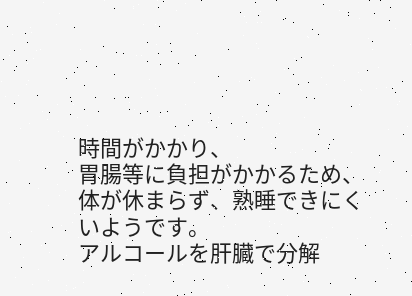時間がかかり、
胃腸等に負担がかかるため、
体が休まらず、熟睡できにくいようです。
アルコールを肝臓で分解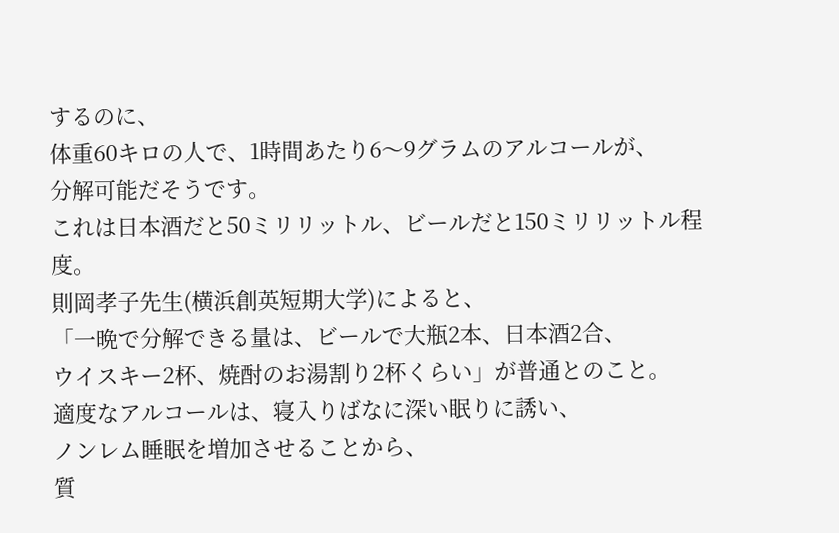するのに、
体重60キロの人で、1時間あたり6〜9グラムのアルコールが、
分解可能だそうです。
これは日本酒だと50ミリリットル、ビールだと150ミリリットル程度。
則岡孝子先生(横浜創英短期大学)によると、
「一晩で分解できる量は、ビールで大瓶2本、日本酒2合、
ウイスキー2杯、焼酎のお湯割り2杯くらい」が普通とのこと。
適度なアルコールは、寝入りばなに深い眠りに誘い、
ノンレム睡眠を増加させることから、
質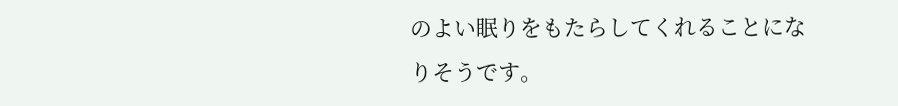のよい眠りをもたらしてくれることになりそうです。